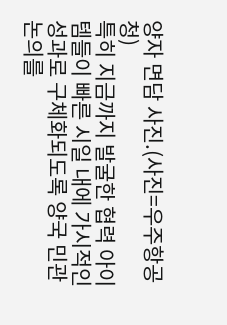양자 면담 사진.(사진=우주항공청)
특히 지금까지 발굴한 협력 아이템들이 빠른 시일 내에 가시적인 성과로 구체화되도록 양국 민관 논의를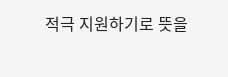적극 지원하기로 뜻을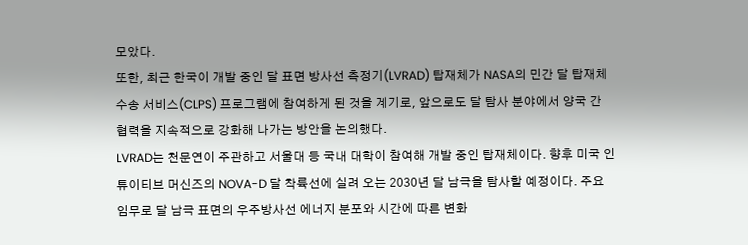모았다.
또한, 최근 한국이 개발 중인 달 표면 방사선 측정기(LVRAD) 탑재체가 NASA의 민간 달 탑재체 수송 서비스(CLPS) 프로그램에 참여하게 된 것을 계기로, 앞으로도 달 탐사 분야에서 양국 간 협력을 지속적으로 강화해 나가는 방안을 논의했다.
LVRAD는 천문연이 주관하고 서울대 등 국내 대학이 참여해 개발 중인 탑재체이다. 향후 미국 인튜이티브 머신즈의 NOVA-D 달 착륙선에 실려 오는 2030년 달 남극을 탐사할 예정이다. 주요 임무로 달 남극 표면의 우주방사선 에너지 분포와 시간에 따른 변화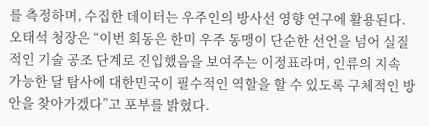를 측정하며, 수집한 데이터는 우주인의 방사선 영향 연구에 활용된다.
오태석 청장은 “이번 회동은 한미 우주 동맹이 단순한 선언을 넘어 실질적인 기술 공조 단계로 진입했음을 보여주는 이정표라며, 인류의 지속 가능한 달 탐사에 대한민국이 필수적인 역할을 할 수 있도록 구체적인 방안을 찾아가겠다”고 포부를 밝혔다.